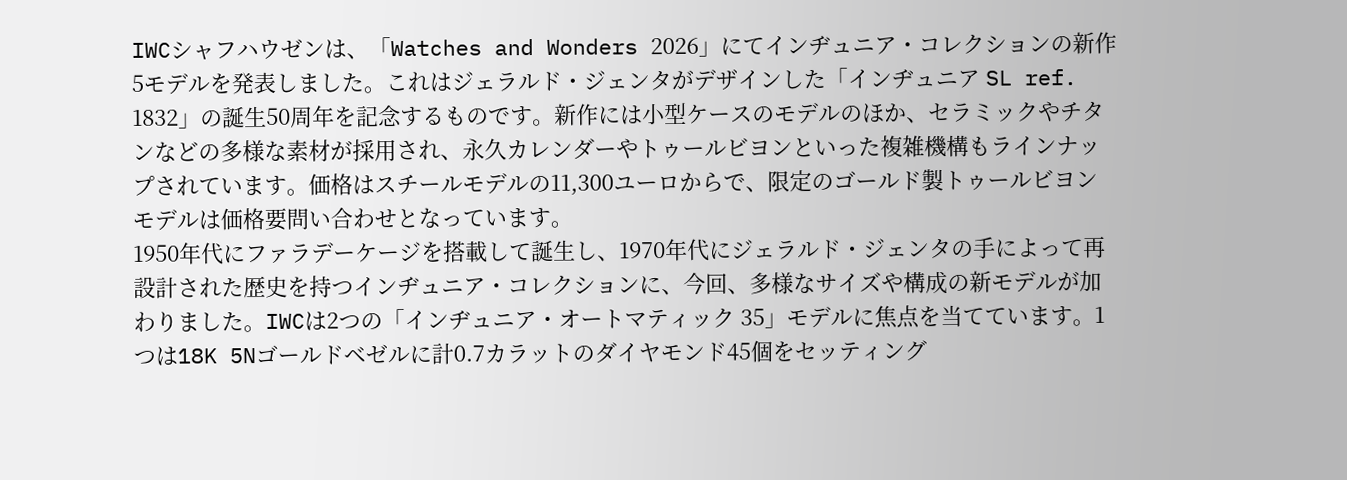IWCシャフハウゼンは、「Watches and Wonders 2026」にてインヂュニア・コレクションの新作5モデルを発表しました。これはジェラルド・ジェンタがデザインした「インヂュニア SL ref. 1832」の誕生50周年を記念するものです。新作には小型ケースのモデルのほか、セラミックやチタンなどの多様な素材が採用され、永久カレンダーやトゥールビヨンといった複雑機構もラインナップされています。価格はスチールモデルの11,300ユーロからで、限定のゴールド製トゥールビヨンモデルは価格要問い合わせとなっています。
1950年代にファラデーケージを搭載して誕生し、1970年代にジェラルド・ジェンタの手によって再設計された歴史を持つインヂュニア・コレクションに、今回、多様なサイズや構成の新モデルが加わりました。IWCは2つの「インヂュニア・オートマティック 35」モデルに焦点を当てています。1つは18K 5Nゴールドベゼルに計0.7カラットのダイヤモンド45個をセッティング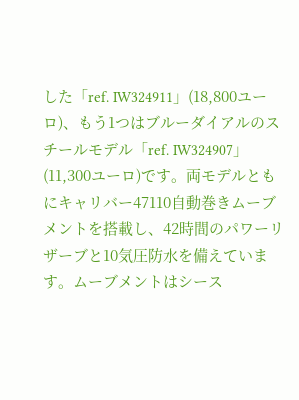した「ref. IW324911」(18,800ユーロ)、もう1つはブルーダイアルのスチールモデル「ref. IW324907」(11,300ユーロ)です。両モデルともにキャリバー47110自動巻きムーブメントを搭載し、42時間のパワーリザーブと10気圧防水を備えています。ムーブメントはシース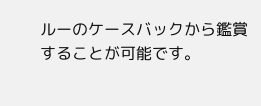ルーのケースバックから鑑賞することが可能です。